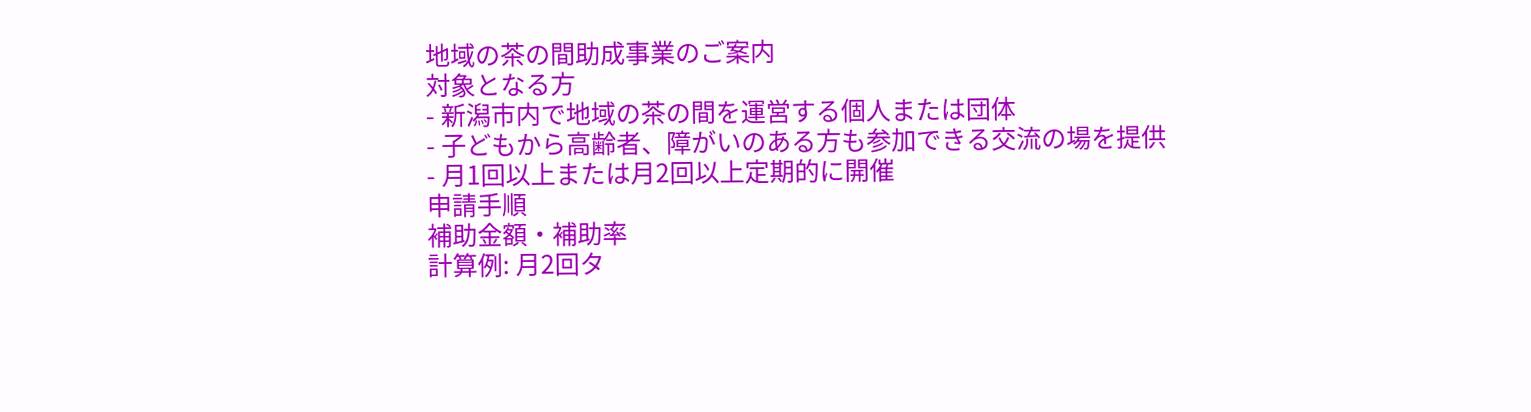地域の茶の間助成事業のご案内
対象となる方
- 新潟市内で地域の茶の間を運営する個人または団体
- 子どもから高齢者、障がいのある方も参加できる交流の場を提供
- 月1回以上または月2回以上定期的に開催
申請手順
補助金額・補助率
計算例: 月2回タ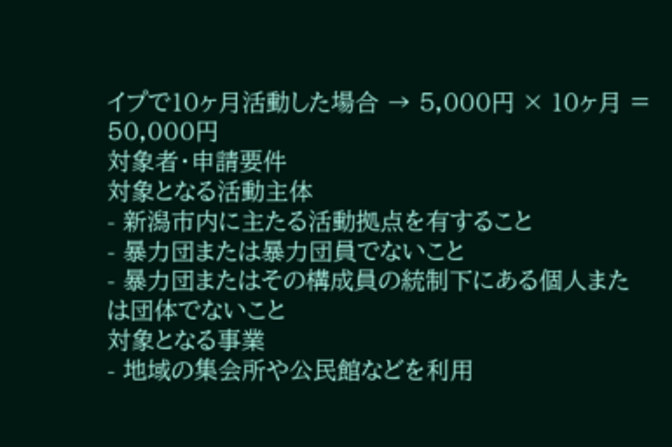イプで10ヶ月活動した場合 → 5,000円 × 10ヶ月 = 50,000円
対象者・申請要件
対象となる活動主体
- 新潟市内に主たる活動拠点を有すること
- 暴力団または暴力団員でないこと
- 暴力団またはその構成員の統制下にある個人または団体でないこと
対象となる事業
- 地域の集会所や公民館などを利用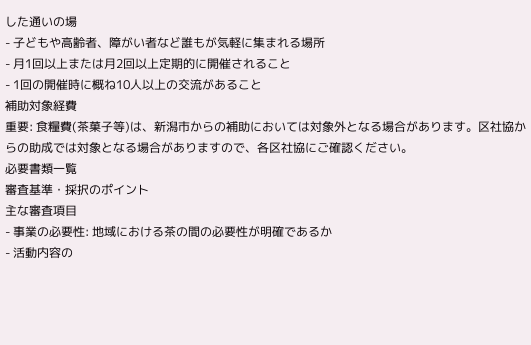した通いの場
- 子どもや高齢者、障がい者など誰もが気軽に集まれる場所
- 月1回以上または月2回以上定期的に開催されること
- 1回の開催時に概ね10人以上の交流があること
補助対象経費
重要: 食糧費(茶菓子等)は、新潟市からの補助においては対象外となる場合があります。区社協からの助成では対象となる場合がありますので、各区社協にご確認ください。
必要書類一覧
審査基準・採択のポイント
主な審査項目
- 事業の必要性: 地域における茶の間の必要性が明確であるか
- 活動内容の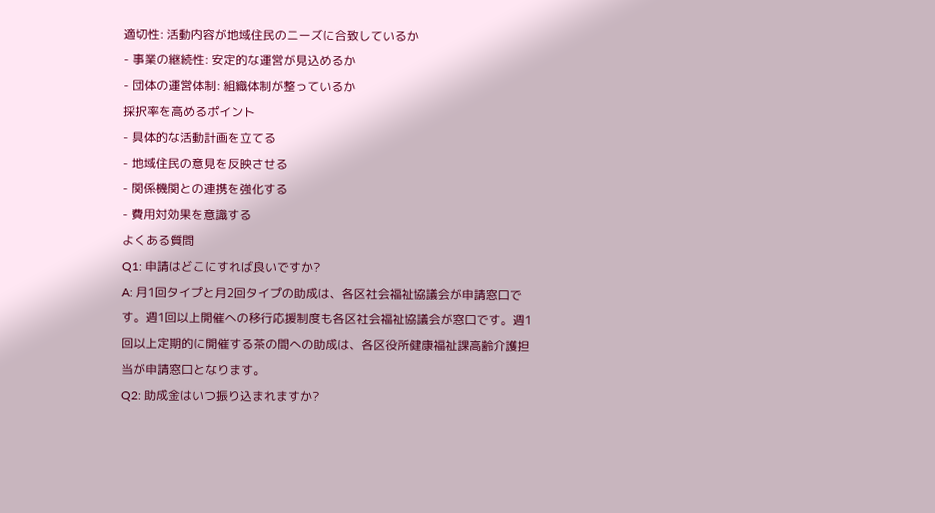適切性: 活動内容が地域住民のニーズに合致しているか
- 事業の継続性: 安定的な運営が見込めるか
- 団体の運営体制: 組織体制が整っているか
採択率を高めるポイント
- 具体的な活動計画を立てる
- 地域住民の意見を反映させる
- 関係機関との連携を強化する
- 費用対効果を意識する
よくある質問
Q1: 申請はどこにすれば良いですか?
A: 月1回タイプと月2回タイプの助成は、各区社会福祉協議会が申請窓口です。週1回以上開催への移行応援制度も各区社会福祉協議会が窓口です。週1回以上定期的に開催する茶の間への助成は、各区役所健康福祉課高齢介護担当が申請窓口となります。
Q2: 助成金はいつ振り込まれますか?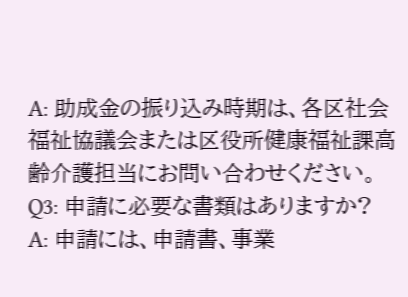A: 助成金の振り込み時期は、各区社会福祉協議会または区役所健康福祉課高齢介護担当にお問い合わせください。
Q3: 申請に必要な書類はありますか?
A: 申請には、申請書、事業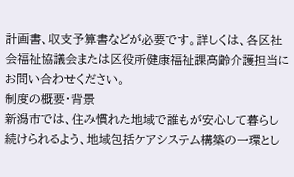計画書、収支予算書などが必要です。詳しくは、各区社会福祉協議会または区役所健康福祉課高齢介護担当にお問い合わせください。
制度の概要・背景
新潟市では、住み慣れた地域で誰もが安心して暮らし続けられるよう、地域包括ケアシステム構築の一環とし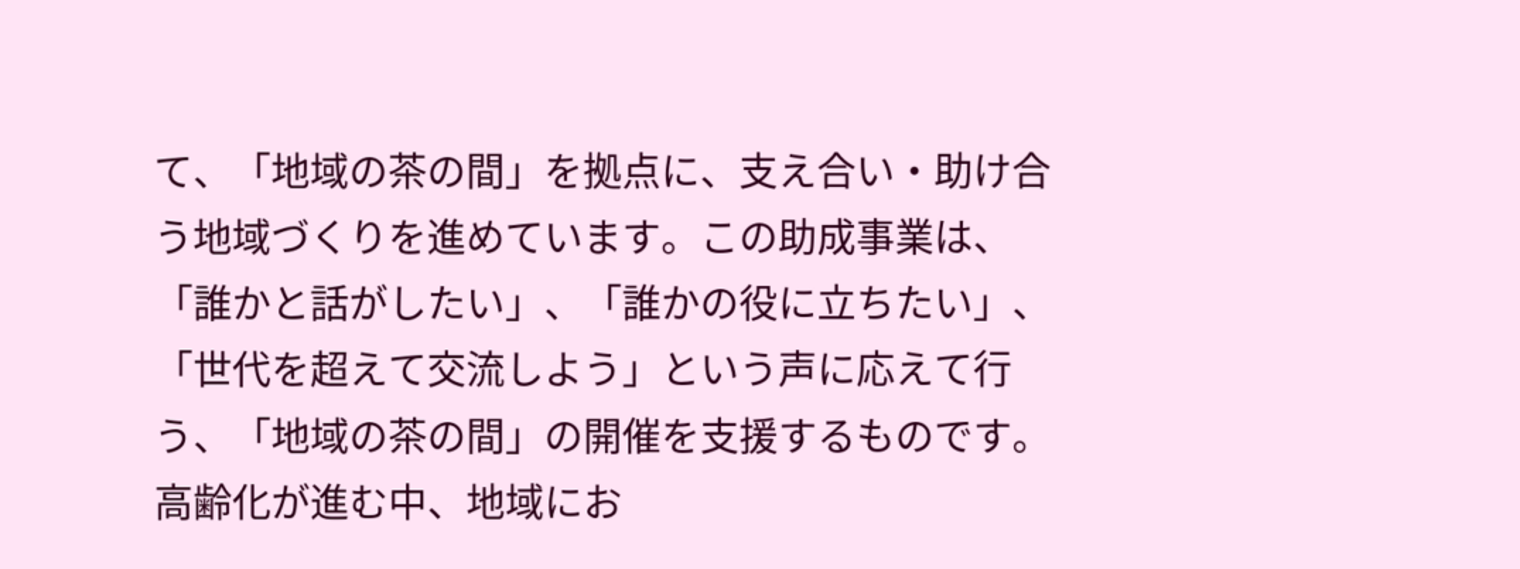て、「地域の茶の間」を拠点に、支え合い・助け合う地域づくりを進めています。この助成事業は、「誰かと話がしたい」、「誰かの役に立ちたい」、「世代を超えて交流しよう」という声に応えて行う、「地域の茶の間」の開催を支援するものです。
高齢化が進む中、地域にお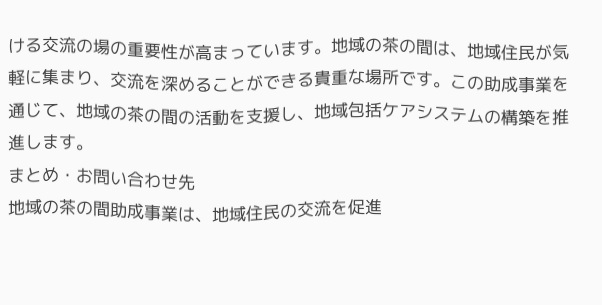ける交流の場の重要性が高まっています。地域の茶の間は、地域住民が気軽に集まり、交流を深めることができる貴重な場所です。この助成事業を通じて、地域の茶の間の活動を支援し、地域包括ケアシステムの構築を推進します。
まとめ・お問い合わせ先
地域の茶の間助成事業は、地域住民の交流を促進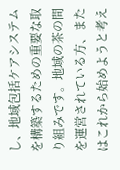し、地域包括ケアシステムを構築するための重要な取り組みです。地域の茶の間を運営されている方、またはこれから始めようと考え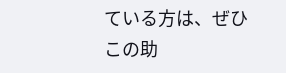ている方は、ぜひこの助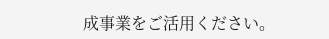成事業をご活用ください。